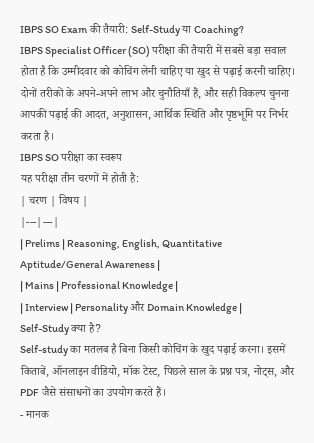IBPS SO Exam की तैयारी: Self-Study या Coaching?
IBPS Specialist Officer (SO) परीक्षा की तैयारी में सबसे बड़ा सवाल होता है कि उम्मीदवार को कोचिंग लेनी चाहिए या खुद से पढ़ाई करनी चाहिए। दोनों तरीकों के अपने-अपने लाभ और चुनौतियाँ हैं, और सही विकल्प चुनना आपकी पढ़ाई की आदत, अनुशासन, आर्थिक स्थिति और पृष्ठभूमि पर निर्भर करता है।
IBPS SO परीक्षा का स्वरूप
यह परीक्षा तीन चरणों में होती है:
| चरण | विषय |
|---|---|
| Prelims | Reasoning, English, Quantitative Aptitude/General Awareness |
| Mains | Professional Knowledge |
| Interview | Personality और Domain Knowledge |
Self-Study क्या है?
Self-study का मतलब है बिना किसी कोचिंग के खुद पढ़ाई करना। इसमें किताबें, ऑनलाइन वीडियो, मॉक टेस्ट, पिछले साल के प्रश्न पत्र, नोट्स, और PDF जैसे संसाधनों का उपयोग करते हैं।
- मानक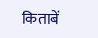किताबें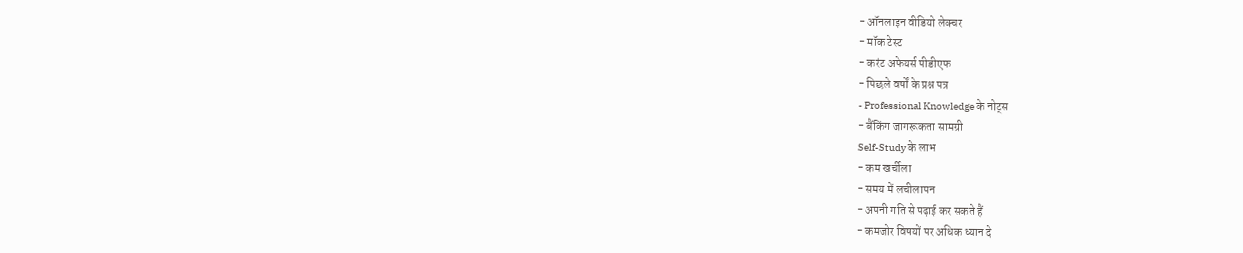- ऑनलाइन वीडियो लेक्चर
- मॉक टेस्ट
- करंट अफेयर्स पीडीएफ
- पिछले वर्षों के प्रश्न पत्र
- Professional Knowledge के नोट्स
- बैंकिंग जागरूकता सामग्री
Self-Study के लाभ
- कम खर्चीला
- समय में लचीलापन
- अपनी गति से पढ़ाई कर सकते हैं
- कमजोर विषयों पर अधिक ध्यान दे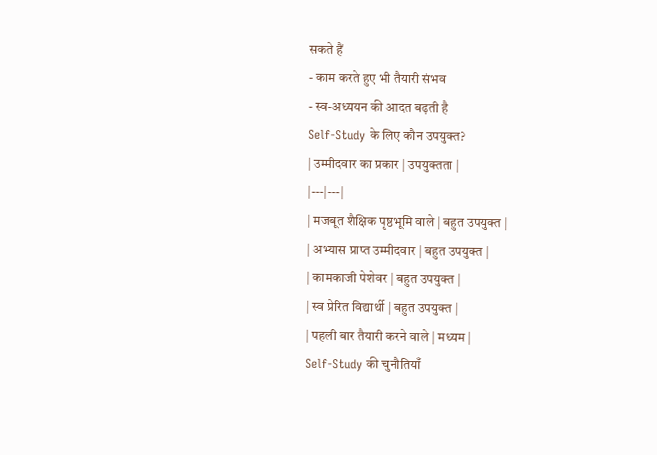सकते हैं
- काम करते हुए भी तैयारी संभव
- स्व-अध्ययन की आदत बढ़ती है
Self-Study के लिए कौन उपयुक्त?
| उम्मीदवार का प्रकार | उपयुक्तता |
|---|---|
| मजबूत शैक्षिक पृष्ठभूमि वाले | बहुत उपयुक्त |
| अभ्यास प्राप्त उम्मीदवार | बहुत उपयुक्त |
| कामकाजी पेशेवर | बहुत उपयुक्त |
| स्व प्रेरित विद्यार्थी | बहुत उपयुक्त |
| पहली बार तैयारी करने वाले | मध्यम |
Self-Study की चुनौतियाँ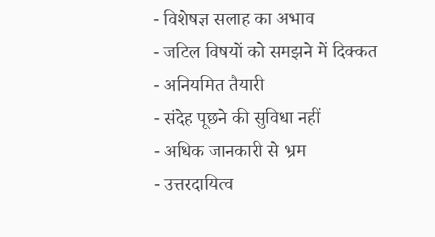- विशेषज्ञ सलाह का अभाव
- जटिल विषयों को समझने में दिक्कत
- अनियमित तैयारी
- संदेह पूछने की सुविधा नहीं
- अधिक जानकारी से भ्रम
- उत्तरदायित्व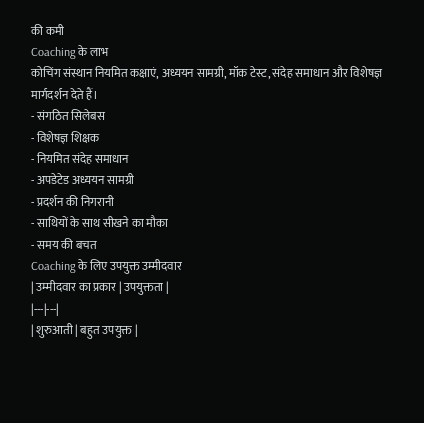की कमी
Coaching के लाभ
कोचिंग संस्थान नियमित कक्षाएं, अध्ययन सामग्री, मॉक टेस्ट, संदेह समाधान और विशेषज्ञ मार्गदर्शन देते हैं।
- संगठित सिलेबस
- विशेषज्ञ शिक्षक
- नियमित संदेह समाधान
- अपडेटेड अध्ययन सामग्री
- प्रदर्शन की निगरानी
- साथियों के साथ सीखने का मौका
- समय की बचत
Coaching के लिए उपयुक्त उम्मीदवार
| उम्मीदवार का प्रकार | उपयुक्तता |
|---|---|
| शुरुआती | बहुत उपयुक्त |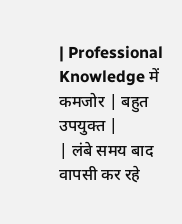| Professional Knowledge में कमजोर | बहुत उपयुक्त |
| लंबे समय बाद वापसी कर रहे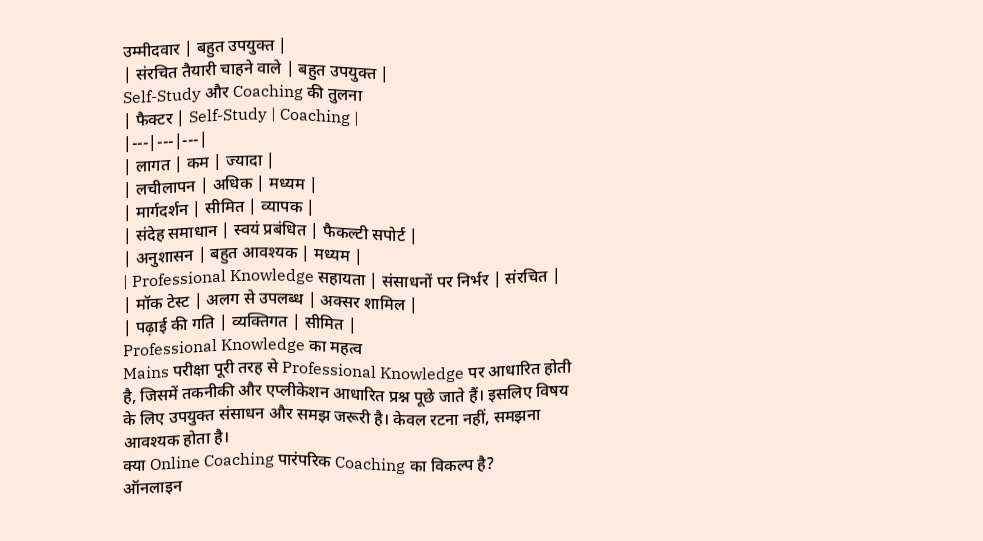उम्मीदवार | बहुत उपयुक्त |
| संरचित तैयारी चाहने वाले | बहुत उपयुक्त |
Self-Study और Coaching की तुलना
| फैक्टर | Self-Study | Coaching |
|---|---|---|
| लागत | कम | ज्यादा |
| लचीलापन | अधिक | मध्यम |
| मार्गदर्शन | सीमित | व्यापक |
| संदेह समाधान | स्वयं प्रबंधित | फैकल्टी सपोर्ट |
| अनुशासन | बहुत आवश्यक | मध्यम |
| Professional Knowledge सहायता | संसाधनों पर निर्भर | संरचित |
| मॉक टेस्ट | अलग से उपलब्ध | अक्सर शामिल |
| पढ़ाई की गति | व्यक्तिगत | सीमित |
Professional Knowledge का महत्व
Mains परीक्षा पूरी तरह से Professional Knowledge पर आधारित होती है, जिसमें तकनीकी और एप्लीकेशन आधारित प्रश्न पूछे जाते हैं। इसलिए विषय के लिए उपयुक्त संसाधन और समझ जरूरी है। केवल रटना नहीं, समझना आवश्यक होता है।
क्या Online Coaching पारंपरिक Coaching का विकल्प है?
ऑनलाइन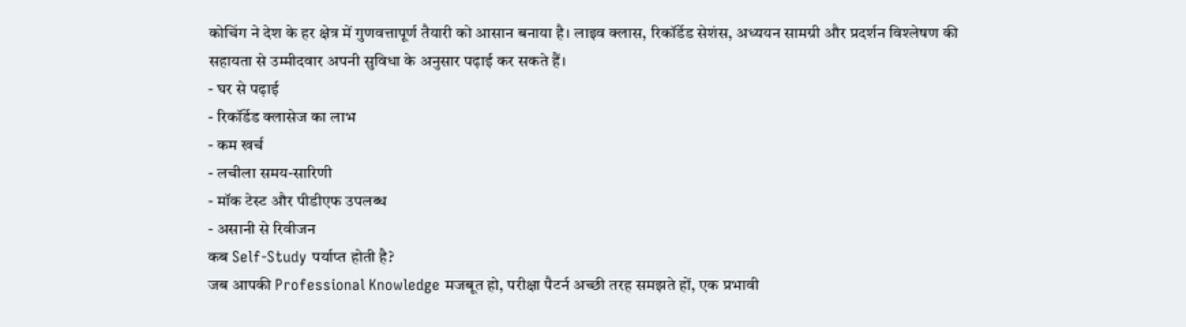कोचिंग ने देश के हर क्षेत्र में गुणवत्तापूर्ण तैयारी को आसान बनाया है। लाइव क्लास, रिकॉर्डेड सेशंस, अध्ययन सामग्री और प्रदर्शन विश्लेषण की सहायता से उम्मीदवार अपनी सुविधा के अनुसार पढ़ाई कर सकते हैं।
- घर से पढ़ाई
- रिकॉर्डेड क्लासेज का लाभ
- कम खर्च
- लचीला समय-सारिणी
- मॉक टेस्ट और पीडीएफ उपलब्ध
- असानी से रिवीजन
कब Self-Study पर्याप्त होती है?
जब आपकी Professional Knowledge मजबूत हो, परीक्षा पैटर्न अच्छी तरह समझते हों, एक प्रभावी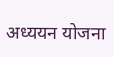अध्ययन योजना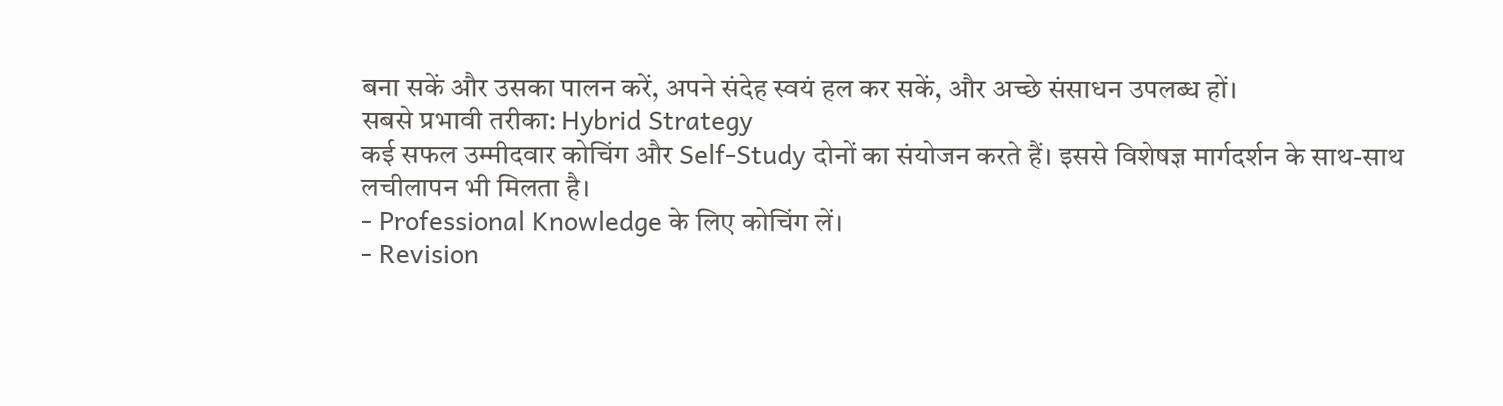बना सकें और उसका पालन करें, अपने संदेह स्वयं हल कर सकें, और अच्छे संसाधन उपलब्ध हों।
सबसे प्रभावी तरीका: Hybrid Strategy
कई सफल उम्मीदवार कोचिंग और Self-Study दोनों का संयोजन करते हैं। इससे विशेषज्ञ मार्गदर्शन के साथ-साथ लचीलापन भी मिलता है।
- Professional Knowledge के लिए कोचिंग लें।
- Revision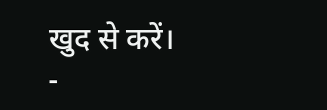खुद से करें।
-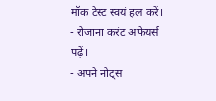मॉक टेस्ट स्वयं हल करें।
- रोजाना करंट अफेयर्स पढ़ें।
- अपने नोट्स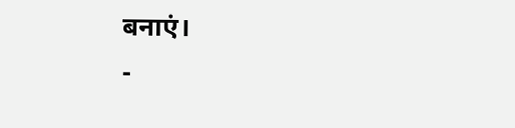बनाएं।
-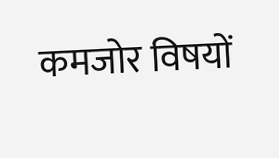कमजोर विषयों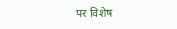पर विशेष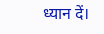ध्यान दें।